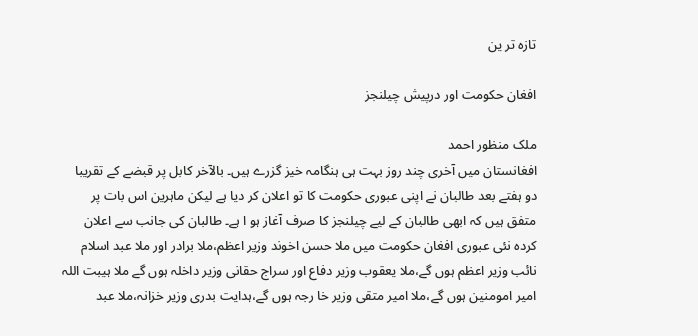تازہ تر ین

افغان حکومت اور درپیش چیلنجز

ملک منظور احمد
افغانستان میں آخری چند روز بہت ہی ہنگامہ خیز گزرے ہیں۔ بالآخر کابل پر قبضے کے تقریبا دو ہفتے بعد طالبان نے اپنی عبوری حکومت کا تو اعلان کر دیا ہے لیکن ماہرین اس بات پر متفق ہیں کہ ابھی طالبان کے لیے چیلنجز کا صرف آغاز ہو ا ہے۔ طالبان کی جانب سے اعلان کردہ نئی عبوری افغان حکومت میں ملا حسن اخوند وزیر اعظم،ملا برادر اور ملا عبد اسلام نائب وزیر اعظم ہوں گے،ملا یعقوب وزیر دفاع اور سراج حقانی وزیر داخلہ ہوں گے ملا ہیبت اللہ امیر امومنین ہوں گے،ملا امیر متقی وزیر خا رجہ ہوں گے،ہدایت بدری وزیر خزانہ،ملا عبد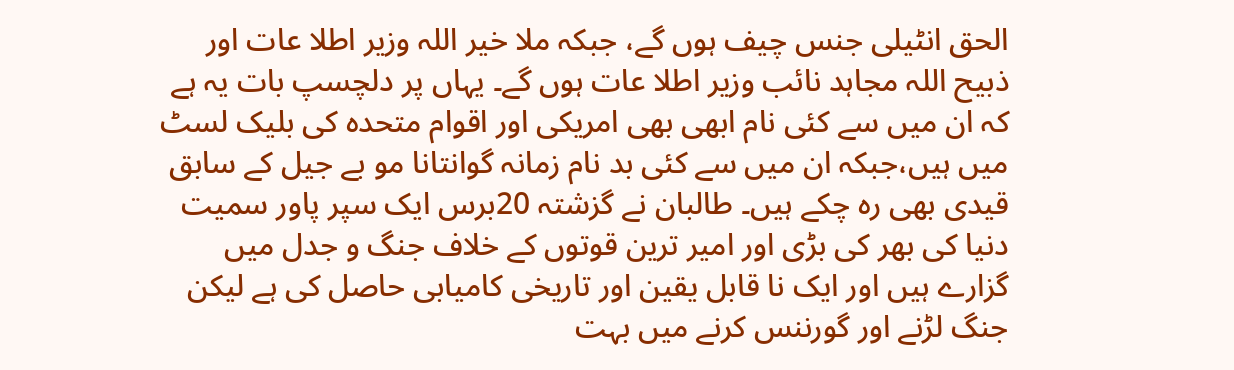الحق انٹیلی جنس چیف ہوں گے، جبکہ ملا خیر اللہ وزیر اطلا عات اور ذبیح اللہ مجاہد نائب وزیر اطلا عات ہوں گے۔ یہاں پر دلچسپ بات یہ ہے کہ ان میں سے کئی نام ابھی بھی امریکی اور اقوام متحدہ کی بلیک لسٹ میں ہیں،جبکہ ان میں سے کئی بد نام زمانہ گوانتانا مو بے جیل کے سابق قیدی بھی رہ چکے ہیں۔ طالبان نے گزشتہ 20برس ایک سپر پاور سمیت دنیا کی بھر کی بڑی اور امیر ترین قوتوں کے خلاف جنگ و جدل میں گزارے ہیں اور ایک نا قابل یقین اور تاریخی کامیابی حاصل کی ہے لیکن جنگ لڑنے اور گورننس کرنے میں بہت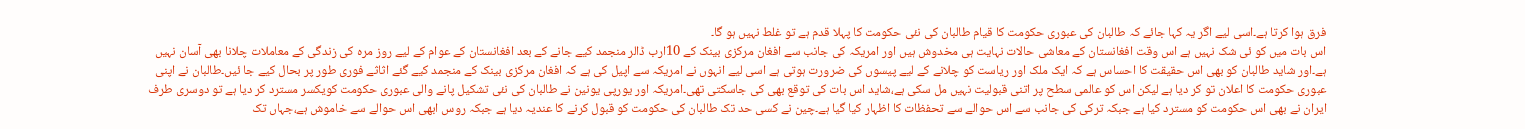فرق ہوا کرتا ہے۔اسی لیے اگر یہ کہا جائے کہ طالبان کی عبوری حکومت کا قیام طالبان کی نئی حکومت کا پہلا قدم ہے تو غلط نہیں ہو گا۔
اس بات میں کو ئی شک نہیں ہے اس وقت افغانستان کے معاشی حالات نہایت ہی مخدوش ہیں اور امریکہ کی جانب سے افغان مرکزی بینک کے 10ارب ڈالر منجمد کیے جانے کے بعد افغانستان کے عوام کے لیے روز مرہ کی زندگی کے معاملات چلانا بھی آسان نہیں ہے۔اور شاید طالبان کو بھی اس حقیقت کا احساس ہے کہ ایک ملک اور ریاست کو چلانے کے لیے پیسوں کی ضرورت ہوتی ہے اسی لیے انہوں نے امریکہ سے اپیل کی ہے کہ افغان مرکزی بینک کے منجمد کیے گئے اثاثے فوری طور پر بحال کیے جا ئیں۔طالبان نے اپنی عبوری حکومت کا اعلان تو کر دیا ہے لیکن اس کو عالمی سطح پر اتنی قبولیت نہیں مل سکی ہے،شاید اس بات کی توقع بھی کی جاسکتی تھی۔امریکہ اور یورپی یونین نے طالبان کی نئی تشکیل پانے والی عبوری حکومت کویکسر مسترد کر دیا ہے تو دوسری طرف ایران نے بھی اس حکومت کو مسترد کیا ہے جبکہ ترکی کی جانب سے اس حوالے سے تحفظات کا اظہار کیا گیا ہے۔چین نے کسی حد تک طالبان کی حکومت کو قبول کرنے کا عندیہ دیا ہے جبکہ روس ابھی اس حوالے سے خاموش ہے،جہاں تک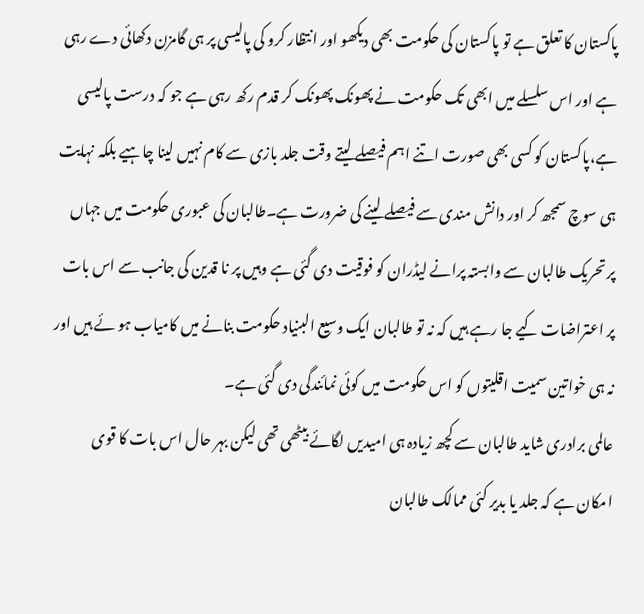پاکستان کا تعلق ہے تو پاکستان کی حکومت بھی دیکھو اور انتظار کرو کی پالیسی پر ہی گامزن دکھائی دے رہی ہے اور اس سلسلے میں ابھی تک حکومت نے پھونک پھونک کر قدم رکھ رہی ہے جو کہ درست پالیسی ہے،پاکستان کو کسی بھی صورت اتنے اہم فیصلے لیتے وقت جلد بازی سے کام نہیں لینا چاہیے بلکہ نہایت ہی سوچ سمجھ کر اور دانش مندی سے فیصلے لینے کی ضرورت ہے۔طالبان کی عبوری حکومت میں جہاں پر تحریک طالبان سے وابستہ پرانے لیڈران کو فوقیت دی گئی ہے وہیں پر نا قدین کی جانب سے اس بات پر اعتراضات کیے جا رہے ہیں کہ نہ تو طالبان ایک وسیع البنیاد حکومت بنانے میں کامیاب ہو ئے ہیں اور نہ ہی خواتین سمیت اقلیتوں کو اس حکومت میں کوئی نمائندگی دی گئی ہے۔
عالمی برادری شاید طالبان سے کچھ زیادہ ہی امیدیں لگائے بیٹھی تھی لیکن بہر حال اس بات کا قوی امکان ہے کہ جلد یا بدیر کئی ممالک طالبان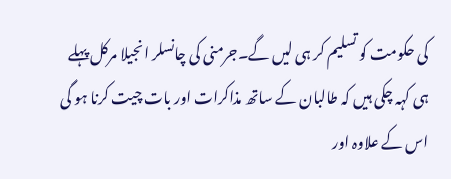کی حکومت کو تسلیم کر ہی لیں گے۔جرمنی کی چانسلر انجیلا مرکل پہلے ہی کہہ چکی ہیں کہ طالبان کے ساتھ مذاکرات اور بات چیت کرنا ہو گی اس کے علاوہ اور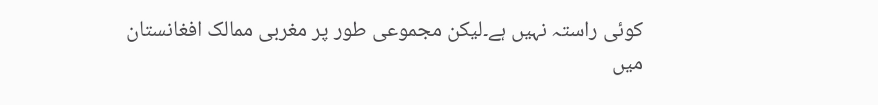کوئی راستہ نہیں ہے۔لیکن مجموعی طور پر مغربی ممالک افغانستان میں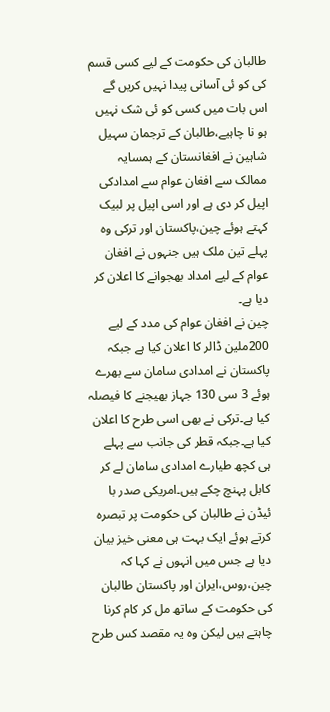طالبان کی حکومت کے لیے کسی قسم کی کو ئی آسانی پیدا نہیں کریں گے اس بات میں کسی کو ئی شک نہیں ہو نا چاہیے،طالبان کے ترجمان سہیل شاہین نے افغانستان کے ہمسایہ ممالک سے افغان عوام سے امدادکی اپیل کر دی ہے اور اسی اپیل پر لبیک کہتے ہوئے چین،پاکستان اور ترکی وہ پہلے تین ملک ہیں جنہوں نے افغان عوام کے لیے امداد بھجوانے کا اعلان کر دیا ہے۔
چین نے افغان عوام کی مدد کے لیے 200ملین ڈالر کا اعلان کیا ہے جبکہ پاکستان نے امدادی سامان سے بھرے ہوئے 3 سی 130 جہاز بھیجنے کا فیصلہ کیا ہے۔ترکی نے بھی اسی طرح کا اعلان کیا ہے۔جبکہ قطر کی جانب سے پہلے ہی کچھ طیارے امدادی سامان لے کر کابل پہنچ چکے ہیں۔امریکی صدر با ئیڈن نے طالبان کی حکومت پر تبصرہ کرتے ہوئے ایک بہت ہی معنی خیز بیان دیا ہے جس میں انہوں نے کہا کہ چین،روس،ایران اور پاکستان طالبان کی حکومت کے ساتھ مل کر کام کرنا چاہتے ہیں لیکن وہ یہ مقصد کس طرح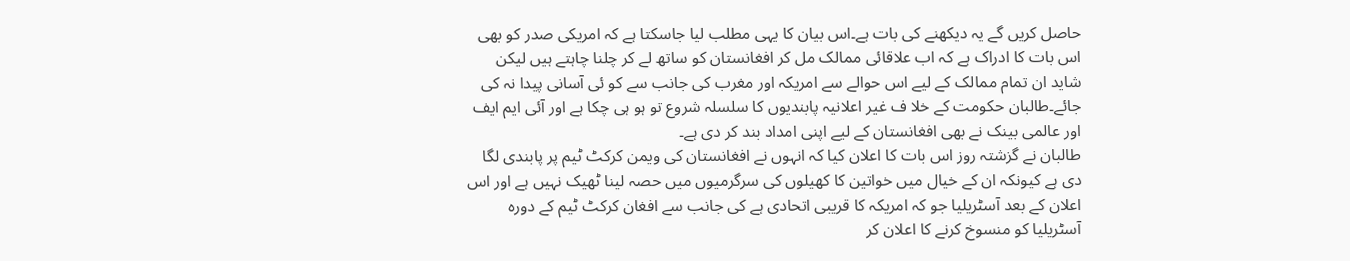حاصل کریں گے یہ دیکھنے کی بات ہے۔اس بیان کا یہی مطلب لیا جاسکتا ہے کہ امریکی صدر کو بھی اس بات کا ادراک ہے کہ اب علاقائی ممالک مل کر افغانستان کو ساتھ لے کر چلنا چاہتے ہیں لیکن شاید ان تمام ممالک کے لیے اس حوالے سے امریکہ اور مغرب کی جانب سے کو ئی آسانی پیدا نہ کی جائے۔طالبان حکومت کے خلا ف غیر اعلانیہ پابندیوں کا سلسلہ شروع تو ہو ہی چکا ہے اور آئی ایم ایف اور عالمی بینک نے بھی افغانستان کے لیے اپنی امداد بند کر دی ہے۔
طالبان نے گزشتہ روز اس بات کا اعلان کیا کہ انہوں نے افغانستان کی ویمن کرکٹ ٹیم پر پابندی لگا دی ہے کیونکہ ان کے خیال میں خواتین کا کھیلوں کی سرگرمیوں میں حصہ لینا ٹھیک نہیں ہے اور اس اعلان کے بعد آسٹریلیا جو کہ امریکہ کا قریبی اتحادی ہے کی جانب سے افغان کرکٹ ٹیم کے دورہ آسٹریلیا کو منسوخ کرنے کا اعلان کر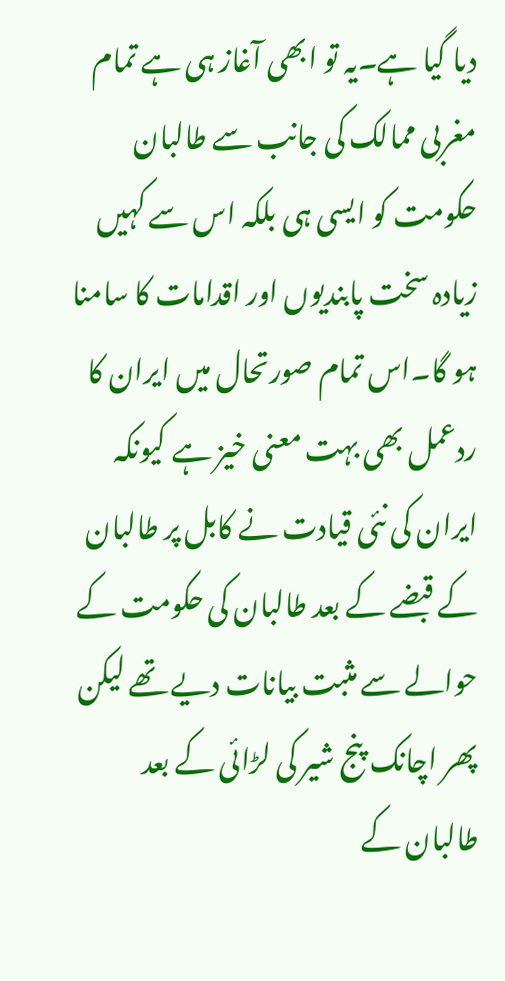دیا گیا ہے۔یہ تو ابھی آغاز ہی ہے تمام مغربی ممالک کی جانب سے طالبان حکومت کو ایسی ہی بلکہ اس سے کہیں زیادہ سخت پابندیوں اور اقدامات کا سامنا ہو گا۔اس تمام صورتحال میں ایران کا ردعمل بھی بہت معنی خیز ہے کیونکہ ایران کی نئی قیادت نے کابل پر طالبان کے قبضے کے بعد طالبان کی حکومت کے حوالے سے مثبت بیانات دیے تھے لیکن پھر اچانک پنج شیر کی لڑائی کے بعد طالبان کے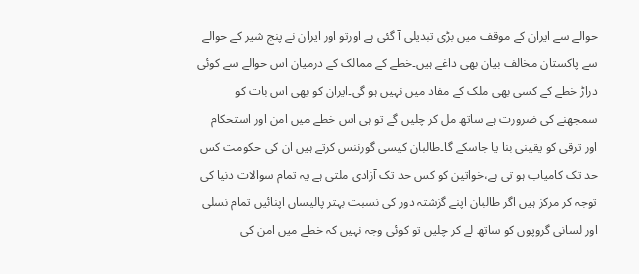حوالے سے ایران کے موقف میں بڑی تبدیلی آ گئی ہے اورتو اور ایران نے پنج شیر کے حوالے سے پاکستان مخالف بیان بھی داغے ہیں۔خطے کے ممالک کے درمیان اس حوالے سے کوئی دراڑ خطے کے کسی بھی ملک کے مفاد میں نہیں ہو گی۔ایران کو بھی اس بات کو سمجھنے کی ضرورت ہے ساتھ مل کر چلیں گے تو ہی اس خطے میں امن اور استحکام اور ترقی کو یقینی بنا یا جاسکے گا۔طالبان کیسی گورننس کرتے ہیں ان کی حکومت کس حد تک کامیاب ہو تی ہے،خواتین کو کس حد تک آزادی ملتی ہے یہ تمام سوالات دنیا کی توجہ کر مرکز ہیں اگر طالبان اپنے گزشتہ دور کی نسبت بہتر پالیساں اپنائیں تمام نسلی اور لسانی گروپوں کو ساتھ لے کر چلیں تو کوئی وجہ نہیں کہ خطے میں امن کی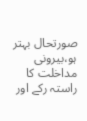صورتحال بہتر ہو،بیرونی مداخلت کا راستہ رکے اور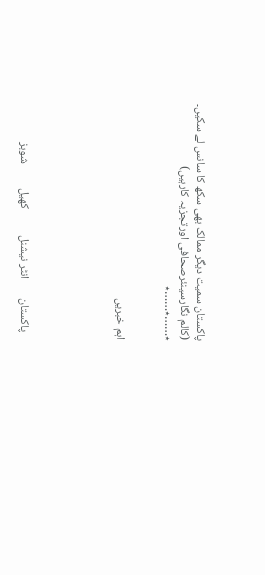پاکستان سمیت دیگر ممالک بھی سکھ کا سانس لے سکیں۔
(کالم نگارسینئرصحافی اورتجزیہ کارہیں)
٭……٭……٭


اہم خبریں





   پاکستان       انٹر نیشنل          کھیل         شوبز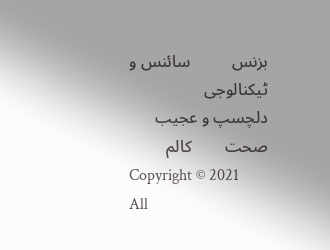بزنس          سائنس و ٹیکنالوجی         دلچسپ و عجیب         صحت        کالم
Copyright © 2021 All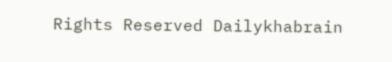Rights Reserved Dailykhabrain